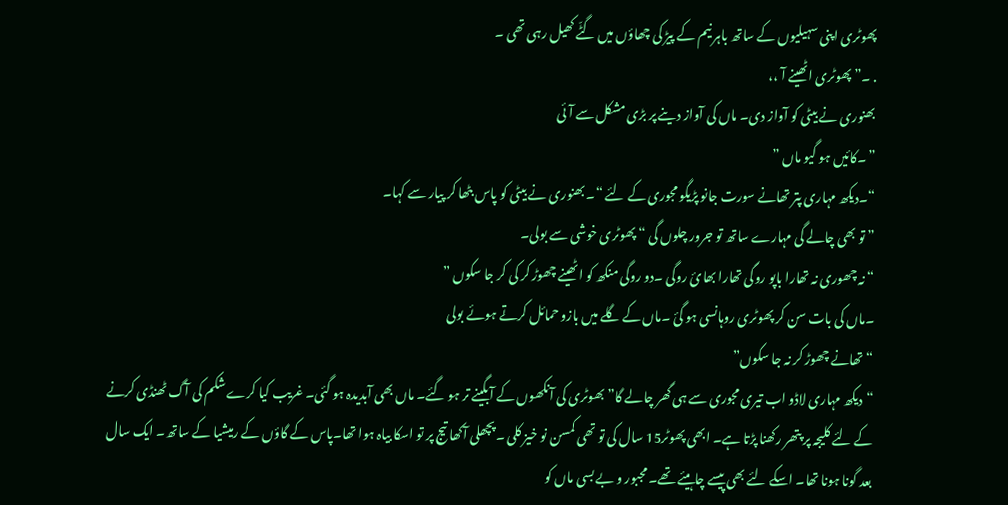پھوٹری اپنی سہیلیوں کے ساتھ باہر نیم کے پیڑ کی چھاؤں میں گٹّے کھیل رہی تھی ۔
. ۔”پھوٹری اٹھینے آ ،،
بھنوری نے بیٹی کو آواز دی۔ ماں کی آواز دینے پر بڑی مشکل سے آئی
” ۔کائیں ہو گیو ماں ”
“۔دیکھ مہاری پتر تھانے سورت جانو پڑیگو مجوری کے لئے “۔ بھنوری نے بیٹی کو پاس بٹھا کر پیار سے کہا۔
” تو بھی چالے گی مہارے ساتھ تو جرور چلوں گی “پھوٹری خوشی سے بولی۔
“نہ چھوری نہ تھارا باپو روگی تھارا بھائ روگی ۔دو روگی منکھ کو اٹھینے چھوڑ کر کی کر جا سکوں ”
۔ماں کی بات سن کر پھوٹری روہانسی ہو گئ ۔ماں کے گلے میں بازو حمائل کرتے ہوئے بولی
“تھانے چھوڑ کر نہ جا سکوں”
“دیکھ مہاری لاڈو اب تیری مجوری سے ہی گھر چالے گا” بھوٹری کی آنکھوں کے آبگینے تر ہو گئے۔ ماں بھی آبدیدہ ہو گئی۔ غریب کیا کرے شکم کی آگ ٹھنڈی کرنے کے لئے کلیجہ پر پتھر رکھنا پڑتا ہے۔ ابھی پھوٹر15 سال کی تو تھی کمسن نو خیز کلی ۔پچھلی آکھا تیج پر تو اسکا بیاہ ہوا تھا۔پاس کے گاؤں کے رمیشیا کے ساتھ۔ ایک سال بعد گونا ہونا تھا۔ اسکے لئے بھی پیسے چاہیئے تھے۔ مجبور و بے بسی ماں کو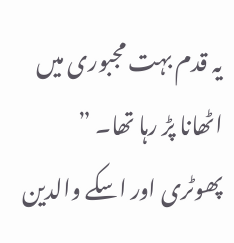یہ قدم بہت مجبوری میں اٹھانا پڑ رہا تھا۔ ”
پھوٹری اور اسکے والدین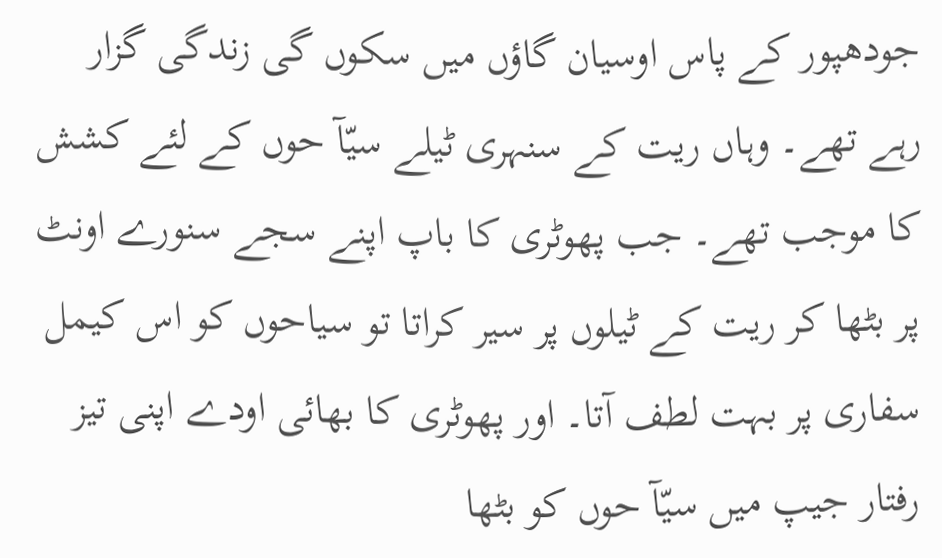جودھپور کے پاس اوسیان گاؤں میں سکوں گی زندگی گزار رہے تھے۔ وہاں ریت کے سنہری ٹیلے سیّآ حوں کے لئے کشش کا موجب تھے۔ جب پھوٹری کا باپ اپنے سجے سنورے اونٹ پر بٹھا کر ریت کے ٹیلوں پر سیر کراتا تو سیاحوں کو اس کیمل سفاری پر بہت لطف آتا۔ اور پھوٹری کا بھائی اودے اپنی تیز رفتار جیپ میں سیّآ حوں کو بٹھا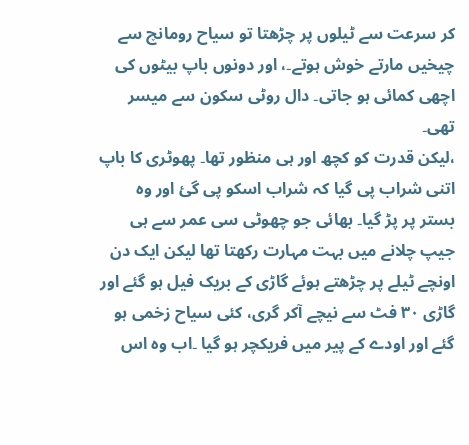کر سرعت سے ٹیلوں پر چڑھتا تو سیاح رومانچ سے چیخیں مارتے خوش ہوتے۔، اور دونوں باپ بیٹوں کی اچھی کمائی ہو جاتی۔ دال روٹی سکون سے میسر تھی۔
،لیکن قدرت کو کچھ اور ہی منظور تھا۔ پھوٹری کا باپ اتنی شراب پی گیا کہ شراب اسکو پی گئ اور وہ بستر پر پڑ گیا۔ بھائی جو چھوٹی سی عمر سے ہی جیپ چلانے میں بہت مہارت رکھتا تھا لیکن ایک دن اونچے ٹیلے پر چڑھتے ہوئے گاڑی کے بریک فیل ہو گئے اور گاڑی ۳۰ فٹ سے نیچے آکر گری، کئی سیاح زخمی ہو گئے اور اودے کے پیر میں فریکچر ہو گیا ۔اب وہ اس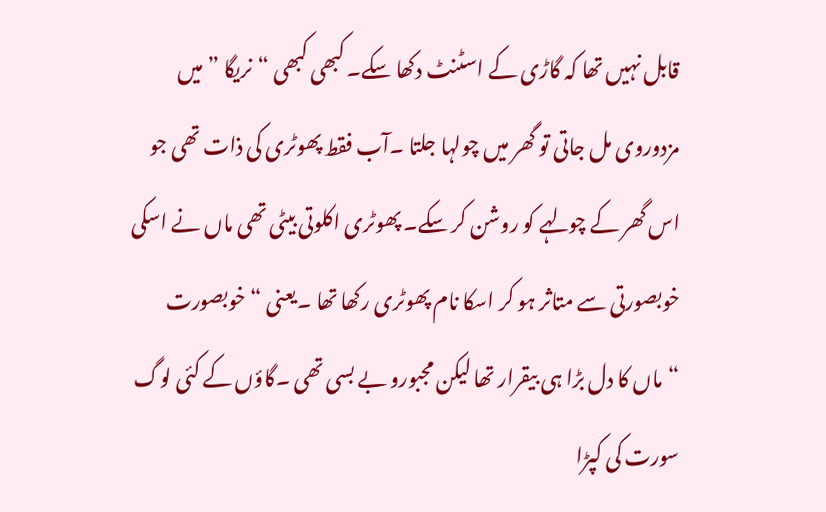قابل نہیں تھا کہ گاڑی کے اسٹنٹ دکھا سکے۔ کبھی کبھی “نریگا ” میں مزدوروی مل جاتی تو گھر میں چولہا جلتا ۔آب فقط پھوٹری کی ذات تھی جو اس گھر کے چولہے کو روشن کر سکے۔ پھوٹری اکلوتی بیٹی تھی ماں نے اسکی خوبصورتی سے متاثر ہو کر اسکا نام پھوٹری رکھا تھا ۔یعنی “خوبصورت “ماں کا دل بڑا ہی بیقرار تھا لیکن مجبورو بے بسی تھی ۔گاؤں کے کئی لوگ سورت کی کپڑا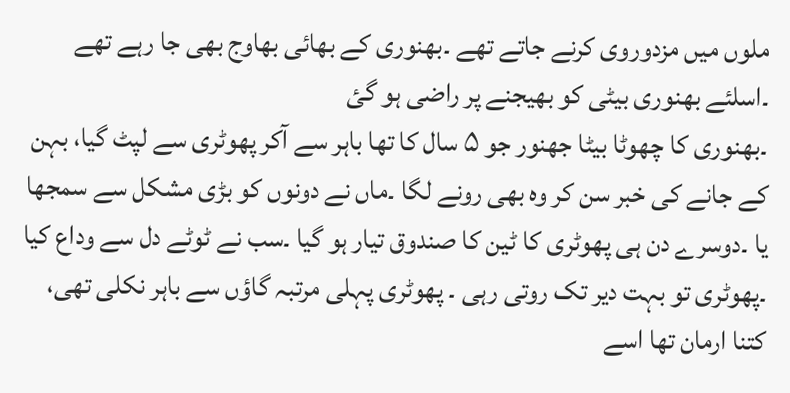ملوں میں مزدوروی کرنے جاتے تھے ۔بھنوری کے بھائی بھاوج بھی جا رہے تھے ۔اسلئے بھنوری بیٹی کو بھیجنے پر راضی ہو گئ
۔بھنوری کا چھوٹا بیٹا جھنور جو ۵ سال کا تھا باہر سے آکر پھوٹری سے لپٹ گیا، بہن کے جانے کی خبر سن کر وہ بھی رونے لگا ۔ماں نے دونوں کو بڑی مشکل سے سمجھا یا ۔دوسرے دن ہی پھوٹری کا ٹین کا صندوق تیار ہو گیا ۔سب نے ٹوٹے دل سے وداع کیا ۔پھوٹری تو بہت دیر تک روتی رہی ۔ پھوٹری پہلی مرتبہ گاؤں سے باہر نکلی تھی، کتنا ارمان تھا اسے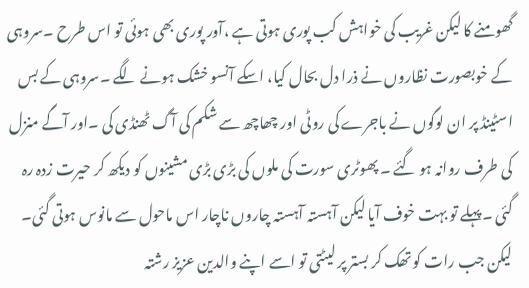گھومنے کا لیکن غریب کی خواہش کب پوری ہوتی ہے ،آور پوری بھی ہوئی تو اس طرح ۔سروہی کے خوبصورت نظاروں نے ذرا دل بحال کیا، اسکے آنسو خشک ہونے لگے ۔سروہی کے بس اسٹینڈ پر ان لوگوں نے باجرے کی روٹی اور چھاچھ سے شکم کی آگ ٹھنڈی کی ۔اور آگے منزل کی طرف روانہ ہو گئے ۔ پھوٹری سورت کی ملوں کی بڑی بڑی مشینوں کو دیکھ کر حیرت زدہ رہ گئی ۔پہلے تو بہت خوف آیا لیکن آہستہ آہستہ چاروں ناچار اس ماحول سے مانوس ہوتی گئی۔ لیکن جب رات کو تھک کر بستر پر لیٹتی تو اسے اپنے والدین عزیز رشتہ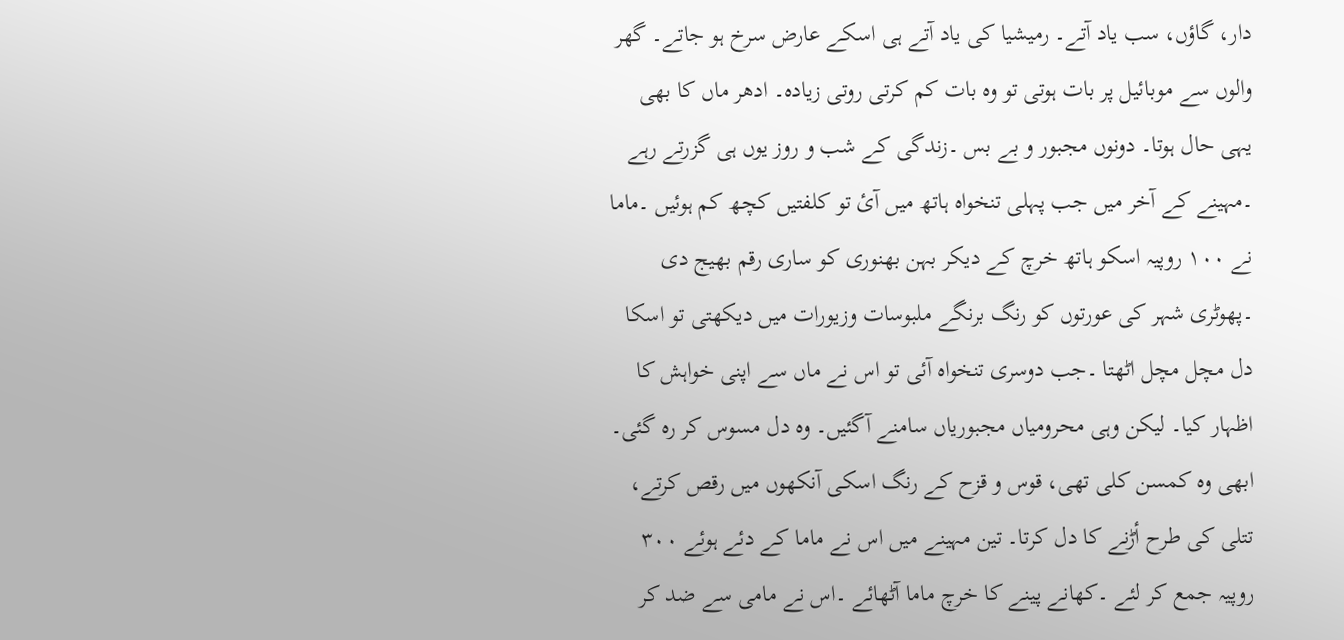دار، گاؤں، سب یاد آتے۔ رمیشیا کی یاد آتے ہی اسکے عارض سرخ ہو جاتے۔ گھر والوں سے موبائیل پر بات ہوتی تو وہ بات کم کرتی روتی زیادہ۔ ادھر ماں کا بھی یہی حال ہوتا۔ دونوں مجبور و بے بس ۔زندگی کے شب و روز یوں ہی گزرتے رہے ۔مہینے کے آخر میں جب پہلی تنخواہ ہاتھ میں آئ تو کلفتیں کچھ کم ہوئیں ۔ماما نے ۱۰۰ روپیہ اسکو ہاتھ خرچ کے دیکر بہن بھنوری کو ساری رقم بھیج دی
۔پھوٹری شہر کی عورتوں کو رنگ برنگے ملبوسات وزیورات میں دیکھتی تو اسکا دل مچل مچل اٹھتا ۔جب دوسری تنخواہ آئی تو اس نے ماں سے اپنی خواہش کا اظہار کیا۔ لیکن وہی محرومیاں مجبوریاں سامنے آگئیں۔ وہ دل مسوس کر رہ گئی۔ ابھی وہ کمسن کلی تھی، قوس و قزح کے رنگ اسکی آنکھوں میں رقص کرتے، تتلی کی طرح أڑنے کا دل کرتا۔ تین مہینے میں اس نے ماما کے دئے ہوئے ۳۰۰ روپیہ جمع کر لئے ۔کھانے پینے کا خرچ ماما آٹھائے ۔اس نے مامی سے ضد کر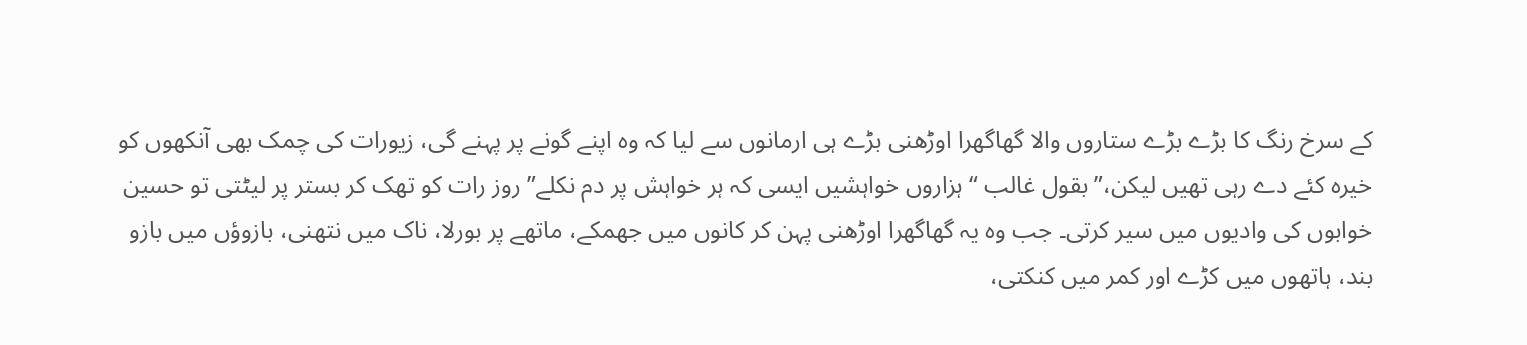کے سرخ رنگ کا بڑے بڑے ستاروں والا گھاگھرا اوڑھنی بڑے ہی ارمانوں سے لیا کہ وہ اپنے گونے پر پہنے گی، زیورات کی چمک بھی آنکھوں کو خیرہ کئے دے رہی تھیں لیکن،”بقول غالب “ہزاروں خواہشیں ایسی کہ ہر خواہش پر دم نکلے” روز رات کو تھک کر بستر پر لیٹتی تو حسین خوابوں کی وادیوں میں سیر کرتی۔ جب وہ یہ گھاگھرا اوڑھنی پہن کر کانوں میں جھمکے، ماتھے پر بورلا، ناک میں نتھنی، بازوؤں میں بازو بند، ہاتھوں میں کڑے اور کمر میں کنکتی،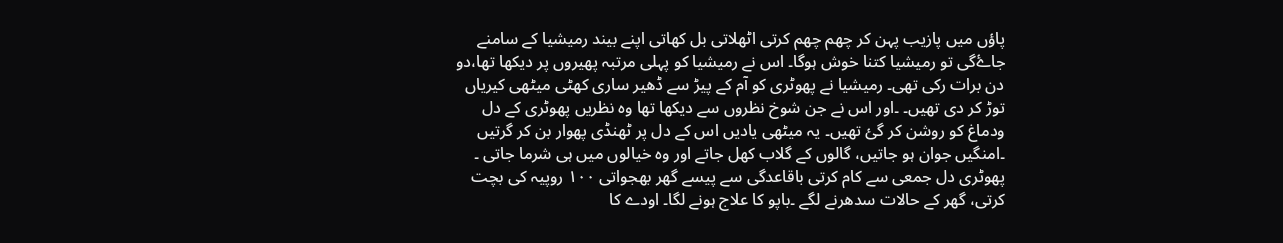پاؤں میں پازیب پہن کر چھم چھم کرتی اٹھلاتی بل کھاتی اپنے بیند رمیشیا کے سامنے جاۓگی تو رمیشیا کتنا خوش ہوگا۔ اس نے رمیشیا کو پہلی مرتبہ پھیروں پر دیکھا تھا،دو دن برات رکی تھی۔ رمیشیا نے پھوٹری کو آم کے پیڑ سے ڈھیر ساری کھٹی میٹھی کیریاں توڑ کر دی تھیں۔ ۔اور اس نے جن شوخ نظروں سے دیکھا تھا وہ نظریں پھوٹری کے دل ودماغ کو روشن کر گئ تھیں۔ یہ میٹھی یادیں اس کے دل پر ٹھنڈی پھوار بن کر گرتیں ۔امنگیں جوان ہو جاتیں، گالوں کے گلاب کھل جاتے اور وہ خیالوں میں ہی شرما جاتی ۔ پھوٹری دل جمعی سے کام کرتی باقاعدگی سے پیسے گھر بھجواتی ۱۰۰ روپیہ کی بچت کرتی، گھر کے حالات سدھرنے لگے ۔باپو کا علاج ہونے لگا۔ اودے کا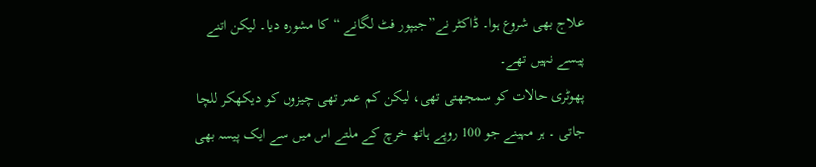علاج بھی شروع ہوا۔ ڈاکٹر نے”جیپور فٹ لگانے “کا مشورہ دیا۔ لیکن اتنے پیسے نہیں تھے۔
پھوٹری حالات کو سمجھتی تھی، لیکن کم عمر تھی چیزوں کو دیکھکر للچا جاتی ۔ ہر مہینے جو 100 روپے ہاتھ خرچ کے ملتے اس میں سے ایک پیسہ بھی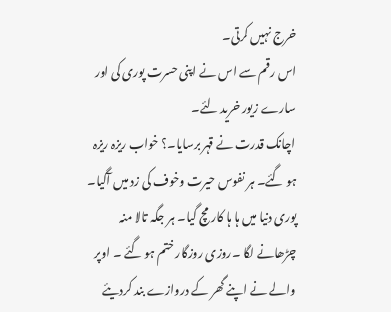خرج نہیں کرتی۔
اس رقم سے اس نے اپنی حسرت پوری کی اور سارے زیور خرید لئے۔
اچانک قدرت نے قہر برسایا۔؟ خواب ریزہ ریزہ ہو گئے۔ ہر نفوس حیرت وخوف کی زد میں آگیا۔ پوری دنیا میں ہا ہا کار مچ گیا۔ ہر جگہ تالا منہ چڑھانے لگا ۔روزی روزگار ختم ہو گئے ۔ اوپر والے نے اپنے گھر کے دروازے بند کردیئے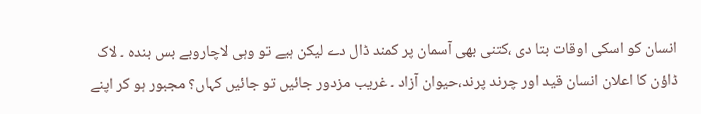انسان کو اسکی اوقات بتا دی ،کتنی بھی آسمان پر کمند ڈال دے لیکن ہیے تو وہی لاچاروبے بس بندہ ۔ لاک ڈاؤن کا اعلان انسان قید اور چرند پرند،حیوان آزاد ۔ غریب مزدور جائیں تو جائیں کہاں؟ مجبور ہو کر اپنے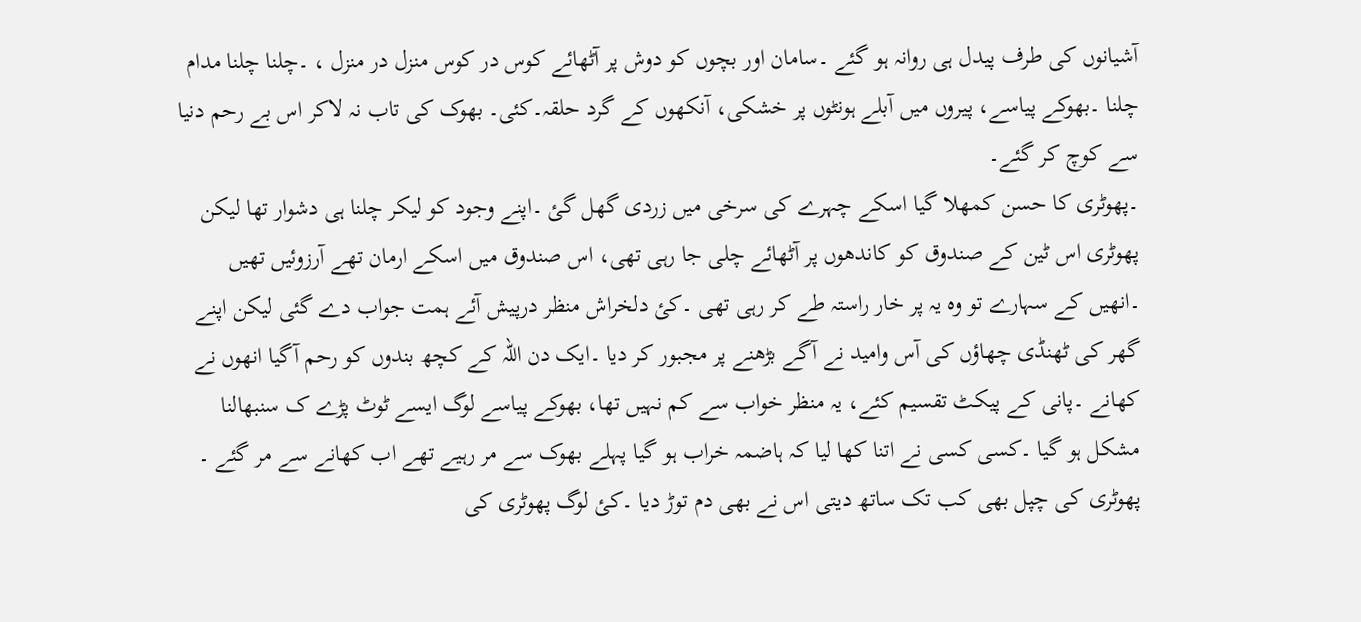آشیانوں کی طرف پیدل ہی روانہ ہو گئے ۔سامان اور بچوں کو دوش پر آٹھائے کوس در کوس منزل در منزل ، ۔چلنا چلنا مدام چلنا ۔بھوکے پیاسے، پیروں میں آبلے ہونٹوں پر خشکی، آنکھوں کے گرد حلقہ۔کئی۔ بھوک کی تاب نہ لاکر اس بے رحم دنیا سے کوچ کر گئے۔
۔پھوٹری کا حسن کمھلا گیا اسکے چہرے کی سرخی میں زردی گھل گئ ۔اپنے وجود کو لیکر چلنا ہی دشوار تھا لیکن پھوٹری اس ٹین کے صندوق کو کاندھوں پر آٹھائے چلی جا رہی تھی، اس صندوق میں اسکے ارمان تھے آرزوئیں تھیں ۔انھیں کے سہارے تو وہ یہ پر خار راستہ طے کر رہی تھی ۔کئ دلخراش منظر درپیش آئے ہمت جواب دے گئی لیکن اپنے گھر کی ٹھنڈی چھاؤں کی آس وامید نے آگے بڑھنے پر مجبور کر دیا ۔ایک دن اللہ کے کچھ بندوں کو رحم آگیا انھوں نے کھانے ۔پانی کے پیکٹ تقسیم کئے، یہ منظر خواب سے کم نہیں تھا، بھوکے پیاسے لوگ ایسے ٹوٹ پڑے ک سنبھالنا مشکل ہو گیا ۔کسی کسی نے اتنا کھا لیا کہ ہاضمہ خراب ہو گیا پہلے بھوک سے مر رہیے تھے اب کھانے سے مر گئے ۔
پھوٹری کی چپل بھی کب تک ساتھ دیتی اس نے بھی دم توڑ دیا ۔کئ لوگ پھوٹری کی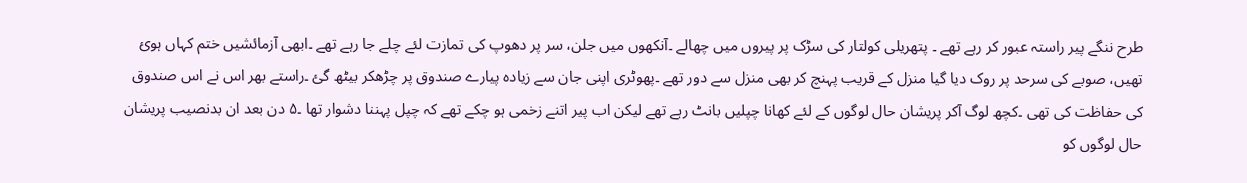طرح ننگے پیر راستہ عبور کر رہے تھے ۔ پتھریلی کولتار کی سڑک پر پیروں میں چھالے ۔آنکھوں میں جلن، سر پر دھوپ کی تمازت لئے چلے جا رہے تھے ۔ابھی آزمائشیں ختم کہاں ہوئ تھیں، صوبے کی سرحد پر روک دیا گیا منزل کے قریب پہنچ کر بھی منزل سے دور تھے ۔پھوٹری اپنی جان سے زیادہ پیارے صندوق پر چڑھکر بیٹھ گئ ۔راستے بھر اس نے اس صندوق کی حفاظت کی تھی ۔کچھ لوگ آکر پریشان حال لوگوں کے لئے کھانا چپلیں بانٹ رہے تھے لیکن اب پیر اتنے زخمی ہو چکے تھے کہ چپل پہننا دشوار تھا ۔۵ دن بعد ان بدنصیب پریشان حال لوگوں کو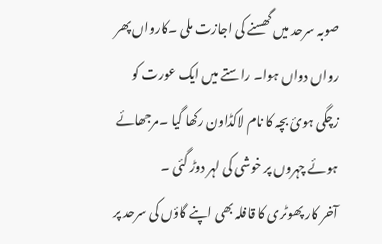صوبہ سرحد میں گھسنے کی اجازت ملی ۔کارواں پھر رواں دواں ہوا۔ راستے میں ایک عورت کو زچگی ہوئ بچہ کا نام لاکڈاون رکھا گیا ۔مرجھائے ہوئے چہروں پر خوشی کی لہر دوڑ گئی ۔
آخر کار پھوٹری کا قافلہ بھی اپنے گاؤں کی سرحد پر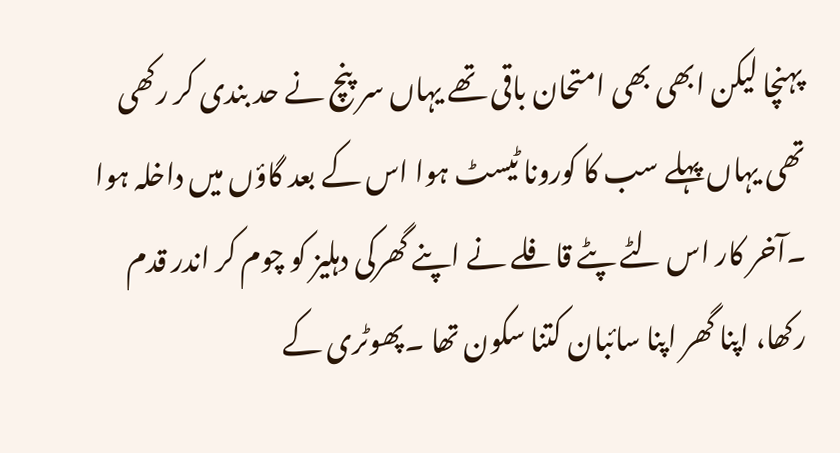پہنچا لیکن ابھی بھی امتحان باقی تھے یہاں سر پنچ نے حد بندی کر رکھی تھی یہاں پہلے سب کا کورونا ٹیسٹ ہوا اس کے بعد گاؤں میں داخلہ ہوا ۔آخر کار اس لٹے پٹے قافلے نے اپنے گھرکی دہلیز کو چوم کر اندر قدم رکھا، اپنا گھر اپنا سائبان کتنا سکون تھا ۔پھوٹری کے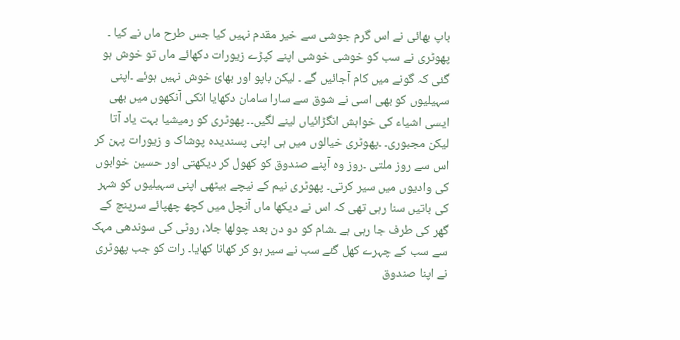باپ بھائی نے اس گرم جوشی سے خیر مقدم نہیں کیا جس طرح ماں نے کیا ۔ پھوٹری نے سب کو خوشی خوشی اپنے کپڑے زیورات دکھائے ماں تو خوش ہو گئی کہ گونے میں کام آجائیں گے ۔ لیکن باپو اور بھائ خوش نہیں ہوئے ۔اپنی سہیلیوں کو بھی اسی نے شوق سے سارا سامان دکھایا انکی آنکھوں میں بھی ایسی اشیاء کی خواہش انگڑائیاں لینے لگیں۔۔ پھوٹری کو رمیشیا بہت یاد آتا لیکن مجبوری۔ ۔پھوٹری خیالوں میں ہی اپنی پسندیدہ پوشاک و زیورات پہن کر اس سے روز ملتی ۔روز وہ آپنے صندوق کو کھول کر دیکھتی اور حسین خوابوں کی وادیوں میں سیر کرتی۔ پھوٹری نیم کے نیچے بیٹھی اپنی سہیلیوں کو شہر کی باتیں سنا رہی تھی کہ اس نے دیکھا ماں آنچل میں کچھ چھپائے سرپنچ کے گھر کی طرف جا رہی ہے ۔شام کو دو دن بعد چولھا جلا، روٹی کی سوندھی مہک سے سب کے چہرے کھل گئے سب نے سیر ہو کر کھانا کھایا۔ رات کو جب پھوٹری نے اپنا صندوق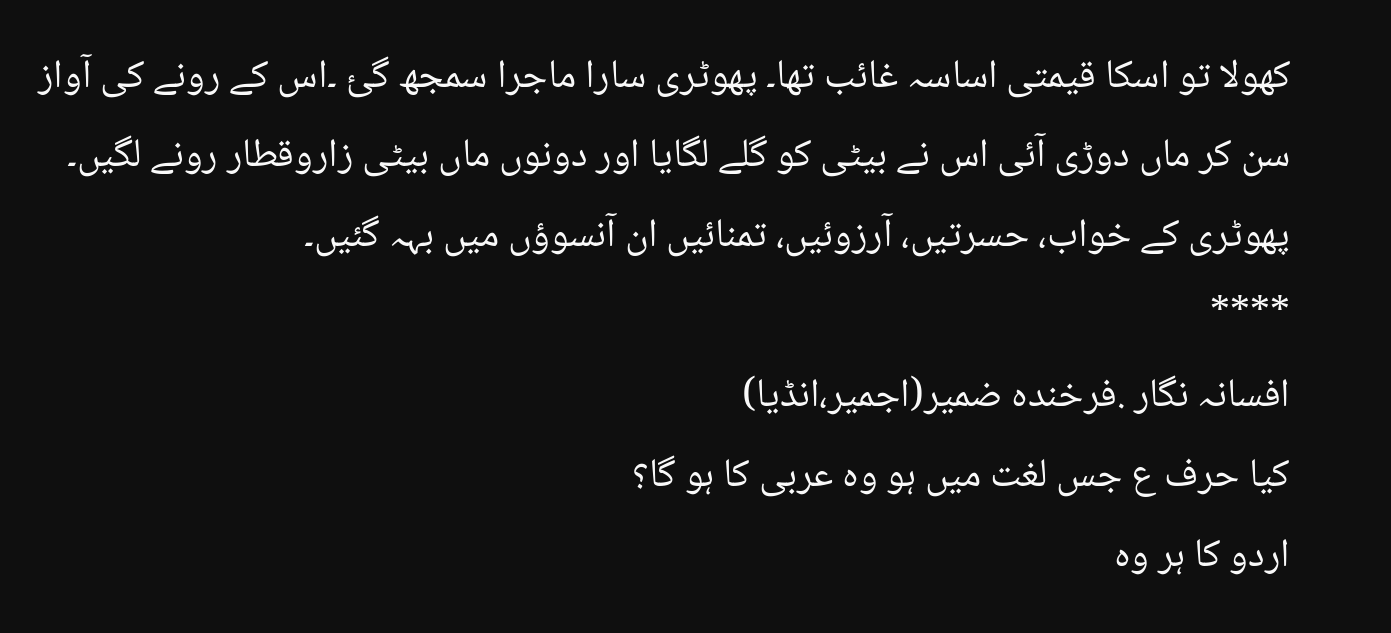کھولا تو اسکا قیمتی اساسہ غائب تھا۔ پھوٹری سارا ماجرا سمجھ گئ ۔اس کے رونے کی آواز سن کر ماں دوڑی آئی اس نے بیٹی کو گلے لگایا اور دونوں ماں بیٹی زاروقطار رونے لگیں۔ پھوٹری کے خواب، حسرتیں، آرزوئیں، تمنائیں ان آنسوؤں میں بہہ گئیں۔
****
افسانہ نگار .فرخندہ ضمیر(اجمیر،انڈیا)
کیا حرف ع جس لغت میں ہو وہ عربی کا ہو گا؟
اردو کا ہر وہ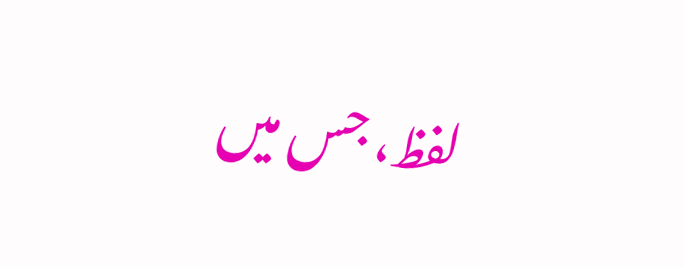لفظ، جس میں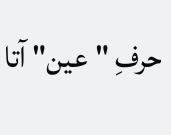حرفِ "عین" آتا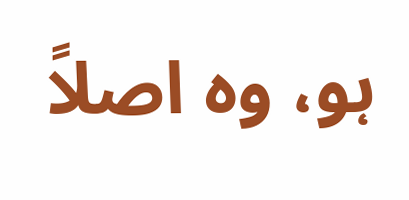ہو، وہ اصلاً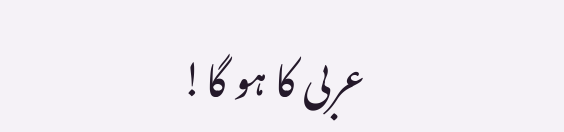عربی کا ہو گا!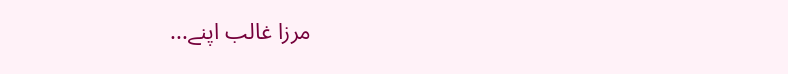مرزا غالب اپنے...